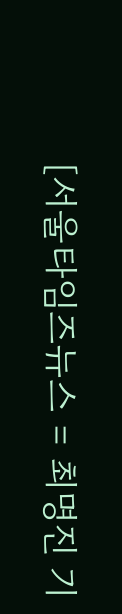[서울타임즈뉴스 = 최명진 기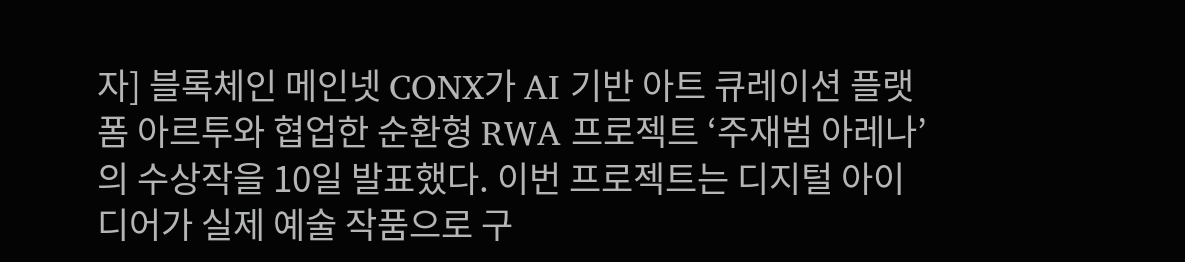자] 블록체인 메인넷 CONX가 AI 기반 아트 큐레이션 플랫폼 아르투와 협업한 순환형 RWA 프로젝트 ‘주재범 아레나’의 수상작을 10일 발표했다. 이번 프로젝트는 디지털 아이디어가 실제 예술 작품으로 구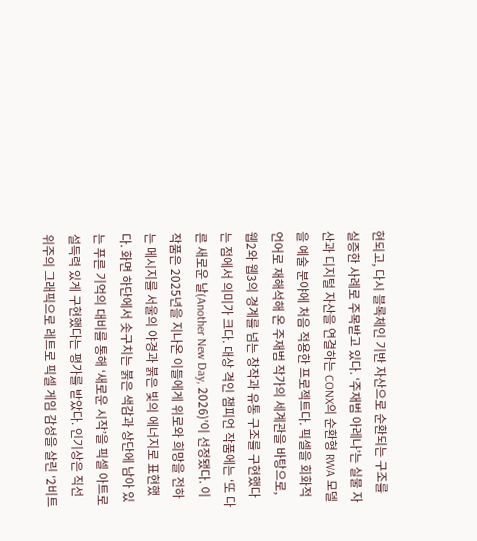현되고, 다시 블록체인 기반 자산으로 순환되는 구조를 실증한 사례로 주목받고 있다. ‘주재범 아레나’는 실물 자산과 디지털 자산을 연결하는 CONX의 순환형 RWA 모델을 예술 분야에 처음 적용한 프로젝트다. 픽셀을 회화적 언어로 재해석해 온 주재범 작가의 세계관을 바탕으로, 웹2와 웹3의 경계를 넘는 창작과 유통 구조를 구현했다는 점에서 의미가 크다. 대상 격인 챔피언 작품에는 ‘또 다른 새로운 날(Another New Day, 2026)’이 선정됐다. 이 작품은 2025년을 지나온 이들에게 위로와 희망을 전하는 메시지를 서울의 야경과 붉은 빛의 에너지로 표현했다. 화면 하단에서 솟구치는 붉은 색감과 상단에 남아 있는 푸른 기억의 대비를 통해 ‘새로운 시작’을 픽셀 아트로 설득력 있게 구현했다는 평가를 받았다. 인기상은 직선 위주의 그래픽으로 레트로 픽셀 게임 감성을 살린 ‘2비트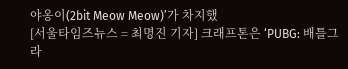야옹이(2bit Meow Meow)’가 차지했
[서울타임즈뉴스 = 최명진 기자] 크래프톤은 ‘PUBG: 배틀그라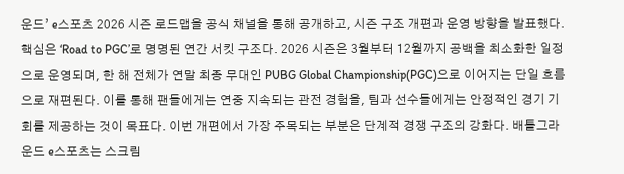운드’ e스포츠 2026 시즌 로드맵을 공식 채널을 통해 공개하고, 시즌 구조 개편과 운영 방향을 발표했다. 핵심은 ‘Road to PGC’로 명명된 연간 서킷 구조다. 2026 시즌은 3월부터 12월까지 공백을 최소화한 일정으로 운영되며, 한 해 전체가 연말 최종 무대인 PUBG Global Championship(PGC)으로 이어지는 단일 흐름으로 재편된다. 이를 통해 팬들에게는 연중 지속되는 관전 경험을, 팀과 선수들에게는 안정적인 경기 기회를 제공하는 것이 목표다. 이번 개편에서 가장 주목되는 부분은 단계적 경쟁 구조의 강화다. 배틀그라운드 e스포츠는 스크림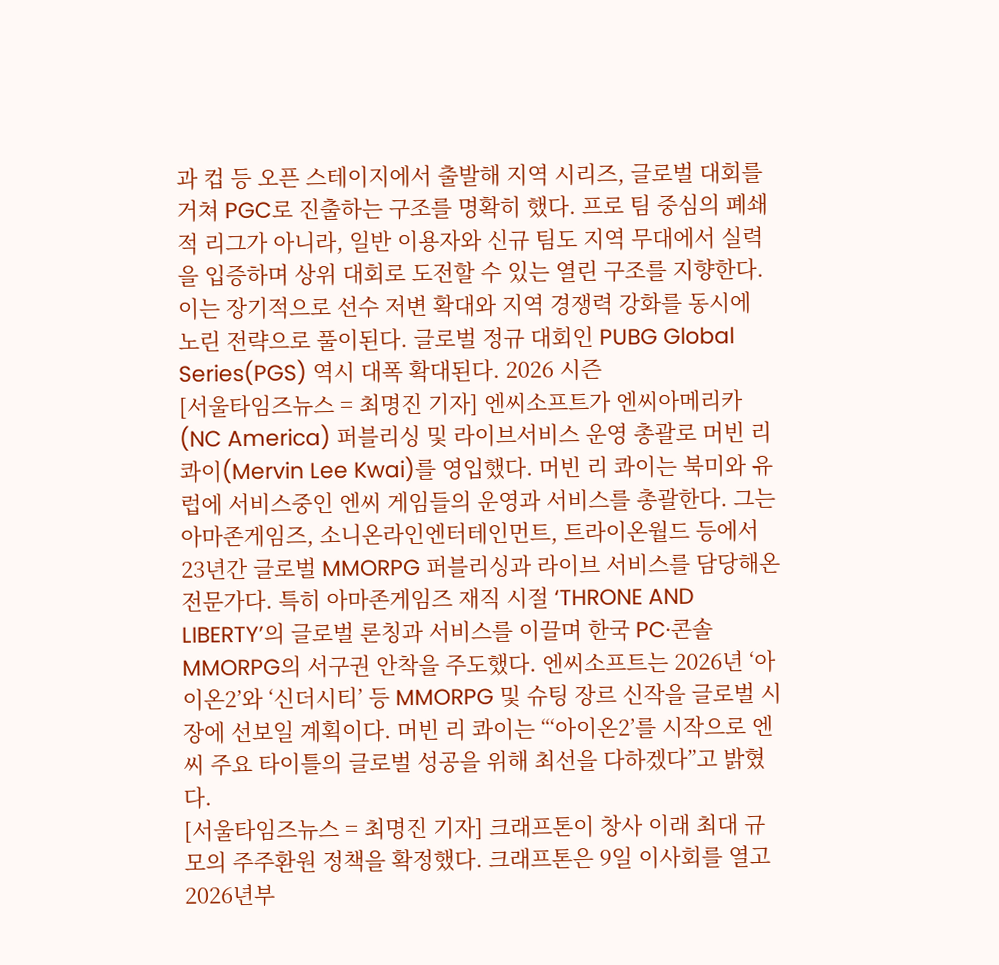과 컵 등 오픈 스테이지에서 출발해 지역 시리즈, 글로벌 대회를 거쳐 PGC로 진출하는 구조를 명확히 했다. 프로 팀 중심의 폐쇄적 리그가 아니라, 일반 이용자와 신규 팀도 지역 무대에서 실력을 입증하며 상위 대회로 도전할 수 있는 열린 구조를 지향한다. 이는 장기적으로 선수 저변 확대와 지역 경쟁력 강화를 동시에 노린 전략으로 풀이된다. 글로벌 정규 대회인 PUBG Global Series(PGS) 역시 대폭 확대된다. 2026 시즌
[서울타임즈뉴스 = 최명진 기자] 엔씨소프트가 엔씨아메리카(NC America) 퍼블리싱 및 라이브서비스 운영 총괄로 머빈 리 콰이(Mervin Lee Kwai)를 영입했다. 머빈 리 콰이는 북미와 유럽에 서비스중인 엔씨 게임들의 운영과 서비스를 총괄한다. 그는 아마존게임즈, 소니온라인엔터테인먼트, 트라이온월드 등에서 23년간 글로벌 MMORPG 퍼블리싱과 라이브 서비스를 담당해온 전문가다. 특히 아마존게임즈 재직 시절 ‘THRONE AND LIBERTY’의 글로벌 론칭과 서비스를 이끌며 한국 PC·콘솔 MMORPG의 서구권 안착을 주도했다. 엔씨소프트는 2026년 ‘아이온2’와 ‘신더시티’ 등 MMORPG 및 슈팅 장르 신작을 글로벌 시장에 선보일 계획이다. 머빈 리 콰이는 “‘아이온2’를 시작으로 엔씨 주요 타이틀의 글로벌 성공을 위해 최선을 다하겠다”고 밝혔다.
[서울타임즈뉴스 = 최명진 기자] 크래프톤이 창사 이래 최대 규모의 주주환원 정책을 확정했다. 크래프톤은 9일 이사회를 열고 2026년부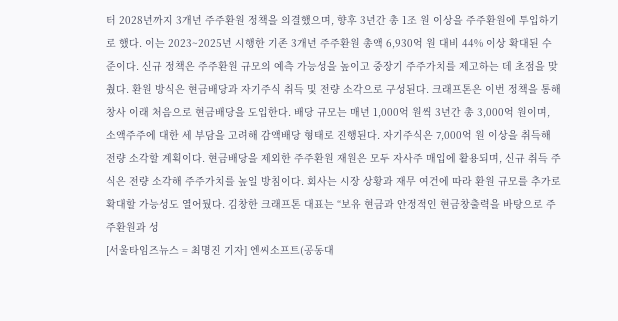터 2028년까지 3개년 주주환원 정책을 의결했으며, 향후 3년간 총 1조 원 이상을 주주환원에 투입하기로 했다. 이는 2023~2025년 시행한 기존 3개년 주주환원 총액 6,930억 원 대비 44% 이상 확대된 수준이다. 신규 정책은 주주환원 규모의 예측 가능성을 높이고 중장기 주주가치를 제고하는 데 초점을 맞췄다. 환원 방식은 현금배당과 자기주식 취득 및 전량 소각으로 구성된다. 크래프톤은 이번 정책을 통해 창사 이래 처음으로 현금배당을 도입한다. 배당 규모는 매년 1,000억 원씩 3년간 총 3,000억 원이며, 소액주주에 대한 세 부담을 고려해 감액배당 형태로 진행된다. 자기주식은 7,000억 원 이상을 취득해 전량 소각할 계획이다. 현금배당을 제외한 주주환원 재원은 모두 자사주 매입에 활용되며, 신규 취득 주식은 전량 소각해 주주가치를 높일 방침이다. 회사는 시장 상황과 재무 여건에 따라 환원 규모를 추가로 확대할 가능성도 열어뒀다. 김창한 크래프톤 대표는 “보유 현금과 안정적인 현금창출력을 바탕으로 주주환원과 성
[서울타임즈뉴스 = 최명진 기자] 엔씨소프트(공동대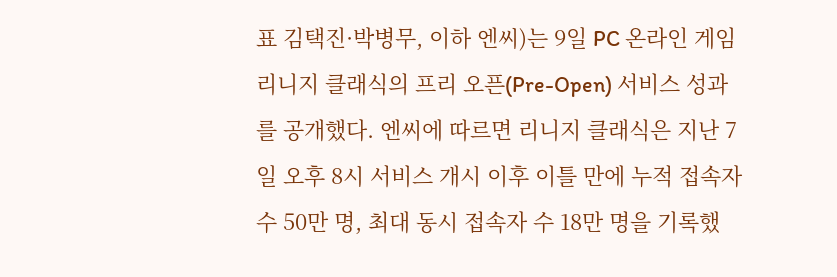표 김택진·박병무, 이하 엔씨)는 9일 PC 온라인 게임 리니지 클래식의 프리 오픈(Pre-Open) 서비스 성과를 공개했다. 엔씨에 따르면 리니지 클래식은 지난 7일 오후 8시 서비스 개시 이후 이틀 만에 누적 접속자 수 50만 명, 최대 동시 접속자 수 18만 명을 기록했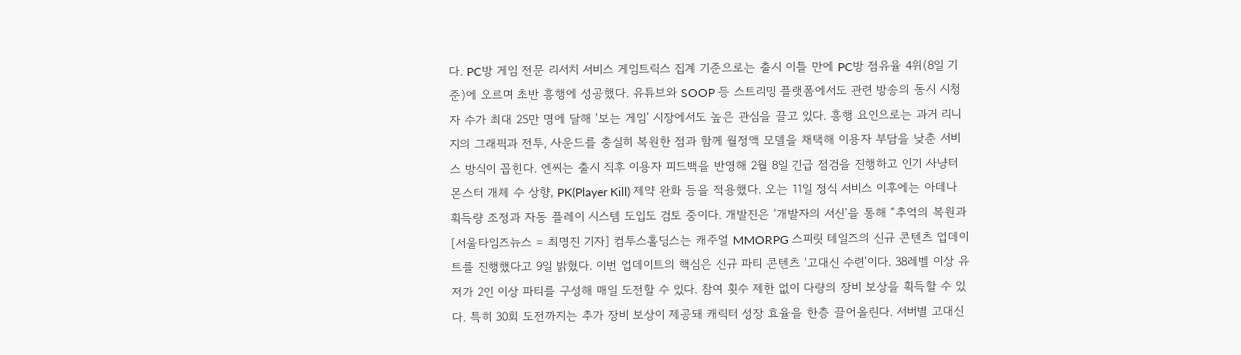다. PC방 게임 전문 리서치 서비스 게임트릭스 집계 기준으로는 출시 이틀 만에 PC방 점유율 4위(8일 기준)에 오르며 초반 흥행에 성공했다. 유튜브와 SOOP 등 스트리밍 플랫폼에서도 관련 방송의 동시 시청자 수가 최대 25만 명에 달해 ‘보는 게임’ 시장에서도 높은 관심을 끌고 있다. 흥행 요인으로는 과거 리니지의 그래픽과 전투, 사운드를 충실히 복원한 점과 함께 월정액 모델을 채택해 이용자 부담을 낮춘 서비스 방식이 꼽힌다. 엔씨는 출시 직후 이용자 피드백을 반영해 2월 8일 긴급 점검을 진행하고 인기 사냥터 몬스터 개체 수 상향, PK(Player Kill) 제약 완화 등을 적용했다. 오는 11일 정식 서비스 이후에는 아데나 획득량 조정과 자동 플레이 시스템 도입도 검토 중이다. 개발진은 ‘개발자의 서신’을 통해 “추억의 복원과
[서울타임즈뉴스 = 최명진 기자] 컴투스홀딩스는 캐주얼 MMORPG 스피릿 테일즈의 신규 콘텐츠 업데이트를 진행했다고 9일 밝혔다. 이번 업데이트의 핵심은 신규 파티 콘텐츠 ‘고대신 수련’이다. 38레벨 이상 유저가 2인 이상 파티를 구성해 매일 도전할 수 있다. 참여 횟수 제한 없이 다량의 장비 보상을 획득할 수 있다. 특히 30회 도전까지는 추가 장비 보상이 제공돼 캐릭터 성장 효율을 한층 끌어올린다. 서버별 고대신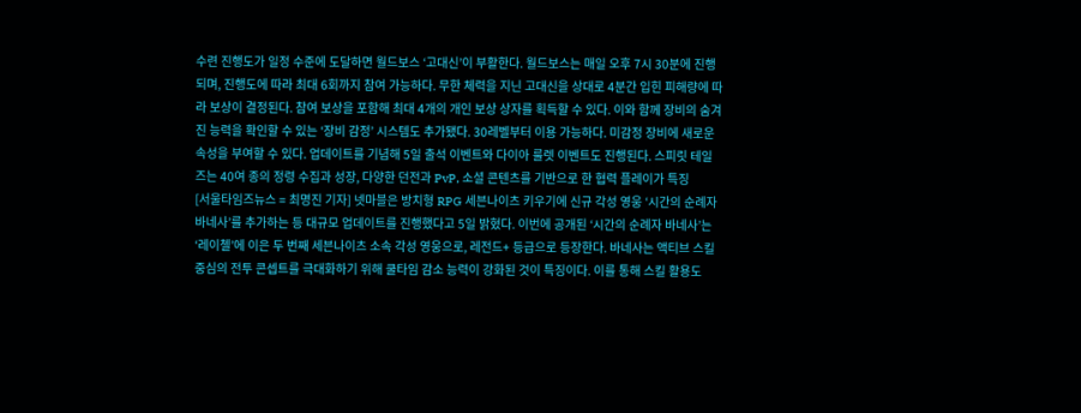수련 진행도가 일정 수준에 도달하면 월드보스 ‘고대신’이 부활한다. 월드보스는 매일 오후 7시 30분에 진행되며, 진행도에 따라 최대 6회까지 참여 가능하다. 무한 체력을 지닌 고대신을 상대로 4분간 입힌 피해량에 따라 보상이 결정된다. 참여 보상을 포함해 최대 4개의 개인 보상 상자를 획득할 수 있다. 이와 함께 장비의 숨겨진 능력을 확인할 수 있는 ‘장비 감정’ 시스템도 추가됐다. 30레벨부터 이용 가능하다. 미감정 장비에 새로운 속성을 부여할 수 있다. 업데이트를 기념해 5일 출석 이벤트와 다이아 룰렛 이벤트도 진행된다. 스피릿 테일즈는 40여 종의 정령 수집과 성장, 다양한 던전과 PvP, 소셜 콘텐츠를 기반으로 한 협력 플레이가 특징
[서울타임즈뉴스 = 최명진 기자] 넷마블은 방치형 RPG 세븐나이츠 키우기에 신규 각성 영웅 ‘시간의 순례자 바네사’를 추가하는 등 대규모 업데이트를 진행했다고 5일 밝혔다. 이번에 공개된 ‘시간의 순례자 바네사’는 ‘레이첼’에 이은 두 번째 세븐나이츠 소속 각성 영웅으로, 레전드+ 등급으로 등장한다. 바네사는 액티브 스킬 중심의 전투 콘셉트를 극대화하기 위해 쿨타임 감소 능력이 강화된 것이 특징이다. 이를 통해 스킬 활용도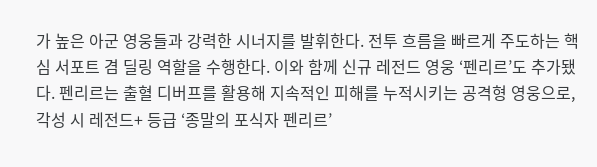가 높은 아군 영웅들과 강력한 시너지를 발휘한다. 전투 흐름을 빠르게 주도하는 핵심 서포트 겸 딜링 역할을 수행한다. 이와 함께 신규 레전드 영웅 ‘펜리르’도 추가됐다. 펜리르는 출혈 디버프를 활용해 지속적인 피해를 누적시키는 공격형 영웅으로, 각성 시 레전드+ 등급 ‘종말의 포식자 펜리르’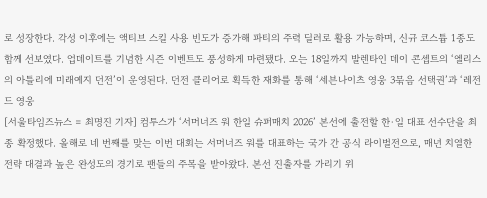로 성장한다. 각성 이후에는 액티브 스킬 사용 빈도가 증가해 파티의 주력 딜러로 활용 가능하며, 신규 코스튬 1종도 함께 선보였다. 업데이트를 기념한 시즌 이벤트도 풍성하게 마련됐다. 오는 18일까지 발렌타인 데이 콘셉트의 ‘엘리스의 아틀리에 미래예지 던전’이 운영된다. 던전 클리어로 획득한 재화를 통해 ‘세븐나이츠 영웅 3묶음 선택권’과 ‘레전드 영웅
[서울타임즈뉴스 = 최명진 기자] 컴투스가 ‘서머너즈 워 한일 슈퍼매치 2026’ 본선에 출전할 한·일 대표 선수단을 최종 확정했다. 올해로 네 번째를 맞는 이번 대회는 서머너즈 워를 대표하는 국가 간 공식 라이벌전으로, 매년 치열한 전략 대결과 높은 완성도의 경기로 팬들의 주목을 받아왔다. 본선 진출자를 가리기 위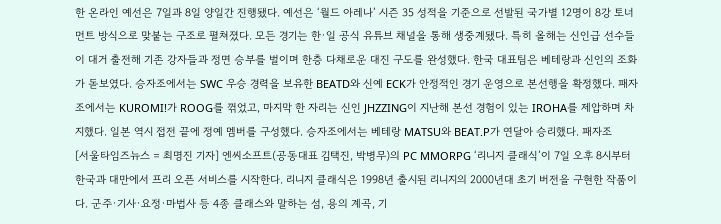한 온라인 예선은 7일과 8일 양일간 진행됐다. 예선은 ‘월드 아레나’ 시즌 35 성적을 기준으로 선발된 국가별 12명이 8강 토너먼트 방식으로 맞붙는 구조로 펼쳐졌다. 모든 경기는 한·일 공식 유튜브 채널을 통해 생중계됐다. 특히 올해는 신인급 선수들이 대거 출전해 기존 강자들과 정면 승부를 벌이며 한층 다채로운 대진 구도를 완성했다. 한국 대표팀은 베테랑과 신인의 조화가 돋보였다. 승자조에서는 SWC 우승 경력을 보유한 BEATD와 신예 ECK가 안정적인 경기 운영으로 본선행을 확정했다. 패자조에서는 KUROMI!가 ROOG를 꺾었고, 마지막 한 자리는 신인 JHZZING이 지난해 본선 경험이 있는 IROHA를 제압하며 차지했다. 일본 역시 접전 끝에 정예 멤버를 구성했다. 승자조에서는 베테랑 MATSU와 BEAT.P가 연달아 승리했다. 패자조
[서울타임즈뉴스 = 최명진 기자] 엔씨소프트(공동대표 김택진, 박병무)의 PC MMORPG ‘리니지 클래식’이 7일 오후 8시부터 한국과 대만에서 프리 오픈 서비스를 시작한다. 리니지 클래식은 1998년 출시된 리니지의 2000년대 초기 버전을 구현한 작품이다. 군주·기사·요정·마법사 등 4종 클래스와 말하는 섬, 용의 계곡, 기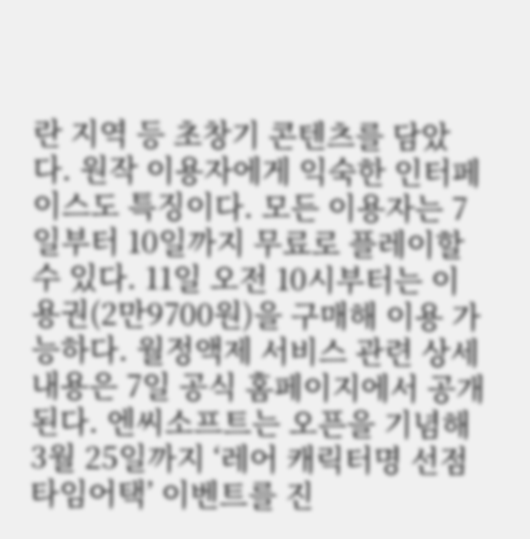란 지역 등 초창기 콘텐츠를 담았다. 원작 이용자에게 익숙한 인터페이스도 특징이다. 모든 이용자는 7일부터 10일까지 무료로 플레이할 수 있다. 11일 오전 10시부터는 이용권(2만9700원)을 구매해 이용 가능하다. 월정액제 서비스 관련 상세 내용은 7일 공식 홈페이지에서 공개된다. 엔씨소프트는 오픈을 기념해 3월 25일까지 ‘레어 캐릭터명 선점 타임어택’ 이벤트를 진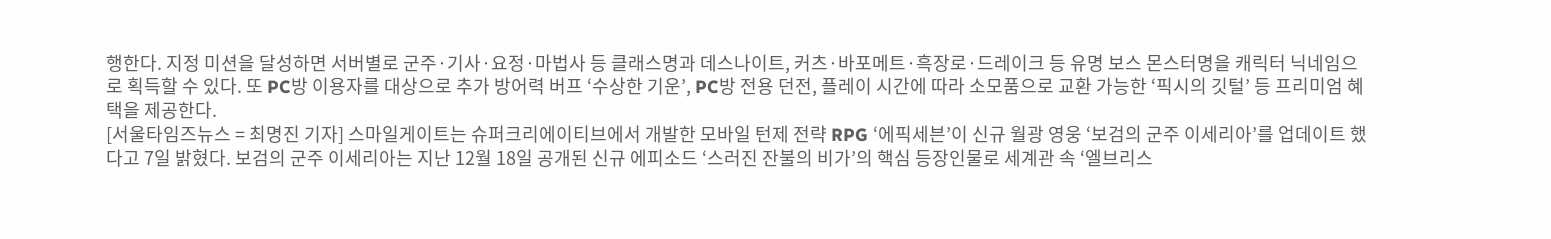행한다. 지정 미션을 달성하면 서버별로 군주·기사·요정·마법사 등 클래스명과 데스나이트, 커츠·바포메트·흑장로·드레이크 등 유명 보스 몬스터명을 캐릭터 닉네임으로 획득할 수 있다. 또 PC방 이용자를 대상으로 추가 방어력 버프 ‘수상한 기운’, PC방 전용 던전, 플레이 시간에 따라 소모품으로 교환 가능한 ‘픽시의 깃털’ 등 프리미엄 혜택을 제공한다.
[서울타임즈뉴스 = 최명진 기자] 스마일게이트는 슈퍼크리에이티브에서 개발한 모바일 턴제 전략 RPG ‘에픽세븐’이 신규 월광 영웅 ‘보검의 군주 이세리아’를 업데이트 했다고 7일 밝혔다. 보검의 군주 이세리아는 지난 12월 18일 공개된 신규 에피소드 ‘스러진 잔불의 비가’의 핵심 등장인물로 세계관 속 ‘엘브리스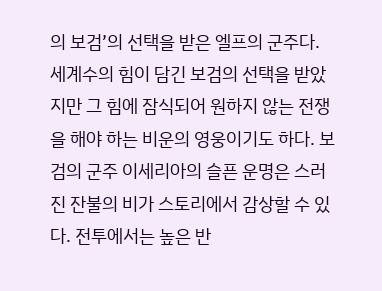의 보검’의 선택을 받은 엘프의 군주다. 세계수의 힘이 담긴 보검의 선택을 받았지만 그 힘에 잠식되어 원하지 않는 전쟁을 해야 하는 비운의 영웅이기도 하다. 보검의 군주 이세리아의 슬픈 운명은 스러진 잔불의 비가 스토리에서 감상할 수 있다. 전투에서는 높은 반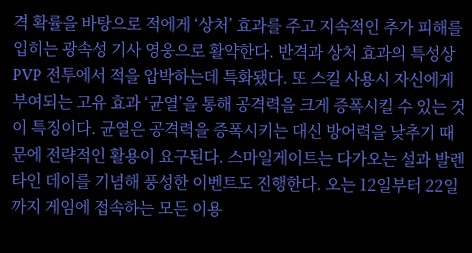격 확률을 바탕으로 적에게 ‘상처’ 효과를 주고 지속적인 추가 피해를 입히는 광속성 기사 영웅으로 활약한다. 반격과 상처 효과의 특성상 PVP 전투에서 적을 압박하는데 특화됐다. 또 스킬 사용시 자신에게 부여되는 고유 효과 ‘균열’을 통해 공격력을 크게 증폭시킬 수 있는 것이 특징이다. 균열은 공격력을 증폭시키는 대신 방어력을 낮추기 때문에 전략적인 활용이 요구된다. 스마일게이트는 다가오는 설과 발렌타인 데이를 기념해 풍성한 이벤트도 진행한다. 오는 12일부터 22일까지 게임에 접속하는 모든 이용